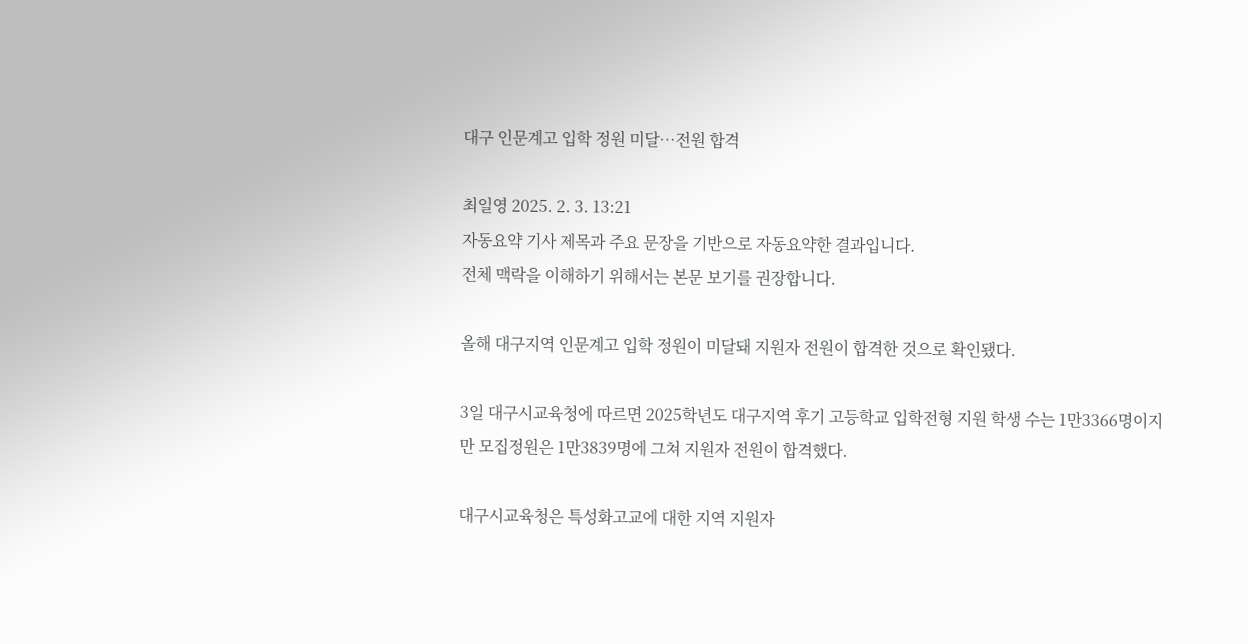대구 인문계고 입학 정원 미달…전원 합격

최일영 2025. 2. 3. 13:21
자동요약 기사 제목과 주요 문장을 기반으로 자동요약한 결과입니다.
전체 맥락을 이해하기 위해서는 본문 보기를 권장합니다.

올해 대구지역 인문계고 입학 정원이 미달돼 지원자 전원이 합격한 것으로 확인됐다.

3일 대구시교육청에 따르면 2025학년도 대구지역 후기 고등학교 입학전형 지원 학생 수는 1만3366명이지만 모집정원은 1만3839명에 그쳐 지원자 전원이 합격했다.

대구시교육청은 특성화고교에 대한 지역 지원자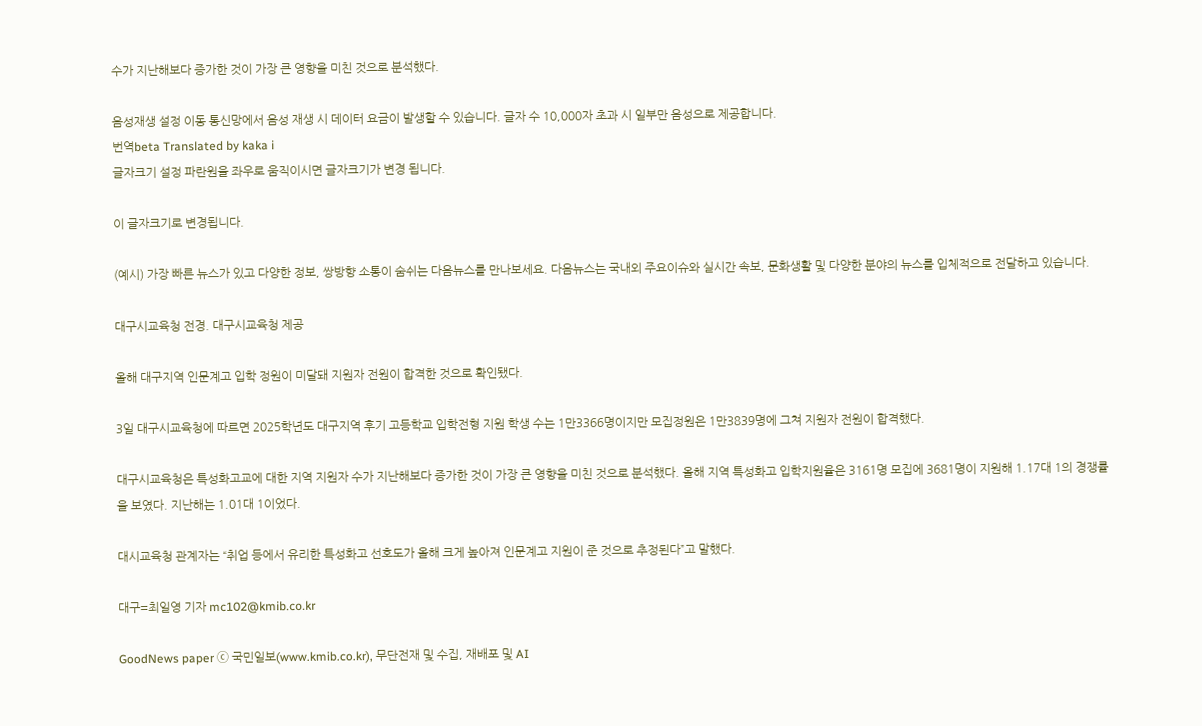수가 지난해보다 증가한 것이 가장 큰 영향을 미친 것으로 분석했다.

음성재생 설정 이동 통신망에서 음성 재생 시 데이터 요금이 발생할 수 있습니다. 글자 수 10,000자 초과 시 일부만 음성으로 제공합니다.
번역beta Translated by kaka i
글자크기 설정 파란원을 좌우로 움직이시면 글자크기가 변경 됩니다.

이 글자크기로 변경됩니다.

(예시) 가장 빠른 뉴스가 있고 다양한 정보, 쌍방향 소통이 숨쉬는 다음뉴스를 만나보세요. 다음뉴스는 국내외 주요이슈와 실시간 속보, 문화생활 및 다양한 분야의 뉴스를 입체적으로 전달하고 있습니다.

대구시교육청 전경. 대구시교육청 제공

올해 대구지역 인문계고 입학 정원이 미달돼 지원자 전원이 합격한 것으로 확인됐다.

3일 대구시교육청에 따르면 2025학년도 대구지역 후기 고등학교 입학전형 지원 학생 수는 1만3366명이지만 모집정원은 1만3839명에 그쳐 지원자 전원이 합격했다.

대구시교육청은 특성화고교에 대한 지역 지원자 수가 지난해보다 증가한 것이 가장 큰 영향을 미친 것으로 분석했다. 올해 지역 특성화고 입학지원율은 3161명 모집에 3681명이 지원해 1.17대 1의 경쟁률을 보였다. 지난해는 1.01대 1이었다.

대시교육청 관계자는 “취업 등에서 유리한 특성화고 선호도가 올해 크게 높아져 인문계고 지원이 준 것으로 추정된다”고 말했다.

대구=최일영 기자 mc102@kmib.co.kr

GoodNews paper ⓒ 국민일보(www.kmib.co.kr), 무단전재 및 수집, 재배포 및 AI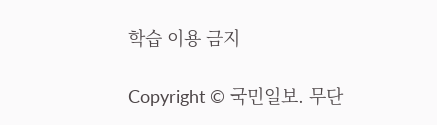학습 이용 금지

Copyright © 국민일보. 무단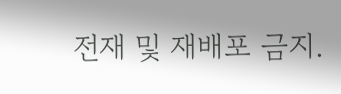전재 및 재배포 금지.